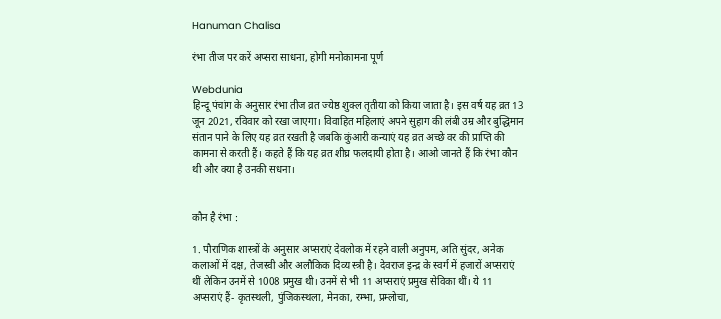Hanuman Chalisa

रंभा तीज पर करें अप्सरा साधना, होगी मनोकामना पूर्ण

Webdunia
हिन्दू पंचांग के अनुसार रंभा तीज व्रत ज्येष्ठ शुक्ल तृतीया को किया जाता है। इस वर्ष यह व्रत 13 जून 2021, रविवार को रखा जाएगा। विवाहित महिलाएं अपने सुहाग की लंबी उम्र और बुद्धिमान संतान पाने के लिए यह व्रत रखती है जबकि कुंआरी कन्याएं यह व्रत अच्छे वर की प्राप्ति की कामना से करती हैं। कहते हैं कि यह व्रत शीघ्र फलदायी होता है। आओ जानते हैं कि रंभा कौन थी और क्या है उनकी सधना।


कौन है रंभा :

1. पौराणिक शास्त्रों के अनुसार अप्सराएं देवलोक में रहने वाली अनुपम, अति सुंदर, अनेक कलाओं में दक्ष, तेजस्वी और अलौकिक दिव्य स्त्री है। देवराज इन्द्र के स्वर्ग में हजारों अप्सराएं थीं लेकिन उनमें से 1008 प्रमुख थी। उनमें से भी 11 अप्सराएं प्रमुख सेविका थीं। ये 11 अप्सराएं हैं- कृतस्थली, पुंजिकस्थला, मेनका, रम्भा, प्रम्लोचा,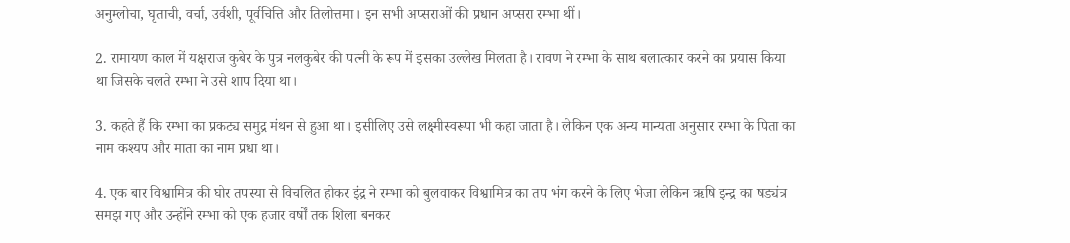अनुम्लोचा, घृताची, वर्चा, उर्वशी, पूर्वचित्ति और तिलोत्तमा। इन सभी अप्सराओं की प्रधान अप्सरा रम्भा थीं।

2. रामायण काल में यक्षराज कुबेर के पुत्र नलकुबेर की पत्नी के रूप में इसका उल्लेख मिलता है। रावण ने रम्भा के साथ बलात्कार करने का प्रयास किया था जिसके चलते रम्भा ने उसे शाप दिया था।

3. कहते हैं कि रम्भा का प्रकट्य समुद्र मंथन से हुआ था। इसीलिए उसे लक्ष्मीस्वरूपा भी कहा जाता है। लेकिन एक अन्य मान्यता अनुसार रम्भा के पिता का नाम कश्यप और माता का नाम प्रधा था।

4. एक बार विश्वामित्र की घोर तपस्या से विचलित होकर इंद्र ने रम्भा को बुलवाकर विश्वामित्र का तप भंग करने के लिए भेजा लेकिन ऋषि इन्द्र का षड्यंत्र समझ गए और उन्होंने रम्भा को एक हजार वर्षों तक शिला बनकर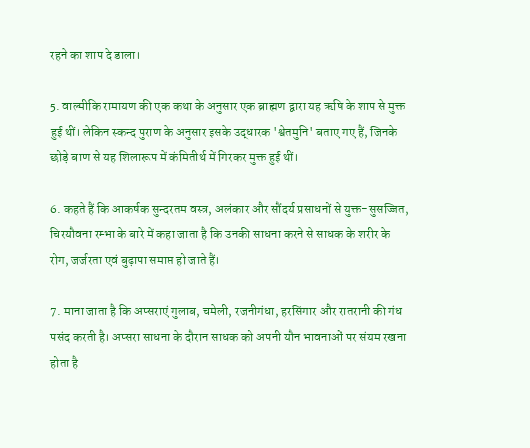रहने का शाप दे डाला।

5. वाल्मीकि रामायण की एक कथा के अनुसार एक ब्राह्मण द्वारा यह ऋषि के शाप से मुक्त हुई थीं। लेकिन स्कन्द पुराण के अनुसार इसके उद्धारक 'श्वेतमुनि' बताए गए हैं, जिनके छोड़े बाण से यह शिलारूप में कंमितीर्थ में गिरकर मुक्त हुई थीं।

6. कहते हैं कि आकर्षक सुन्दरतम वस्त्र, अलंकार और सौंदर्य प्रसाधनों से युक्त-सुसज्जित, चिरयौवना रम्भा के बारे में कहा जाता है कि उनकी साधना करने से साधक के शरीर के रोग, जर्जरता एवं बुढ़ापा समाप्त हो जाते हैं।

7. माना जाता है कि अप्सराएं गुलाब, चमेली, रजनीगंधा, हरसिंगार और रातरानी की गंध पसंद करती है। अप्सरा साधना के दौरान साधक को अपनी यौन भावनाओं पर संयम रखना होता है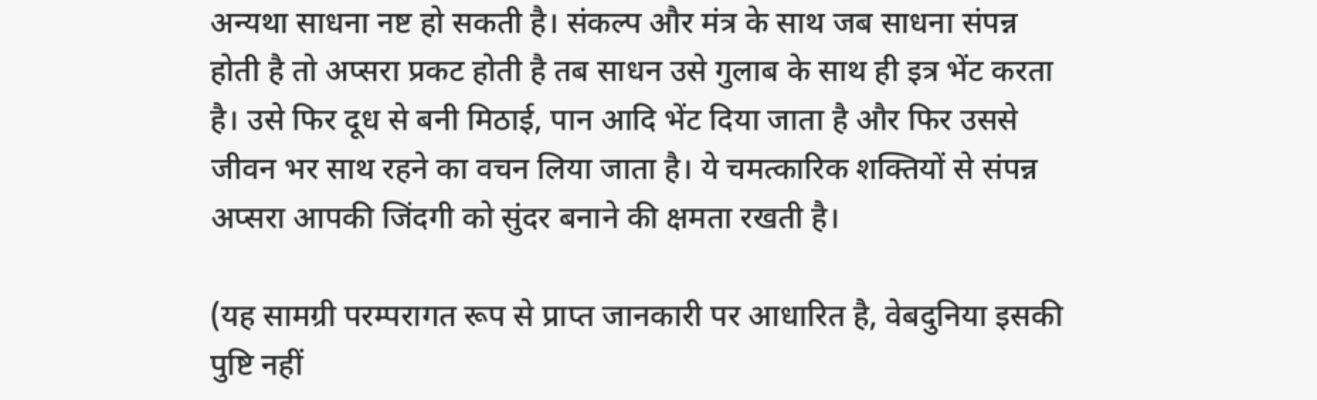अन्यथा साधना नष्ट हो सकती है। संकल्प और मंत्र के साथ जब साधना संपन्न होती है तो अप्सरा प्रकट होती है तब साधन उसे गुलाब के साथ ही इत्र भेंट करता है। उसे फिर दूध से बनी मिठाई, पान आदि भेंट दिया जाता है और फिर उससे जीवन भर साथ रहने का वचन लिया जाता है। ये चमत्कारिक शक्तियों से संपन्न अप्सरा आपकी जिंदगी को सुंदर बनाने की क्षमता रखती है।

(यह सामग्री परम्परागत रूप से प्राप्त जानकारी पर आधारित है, वेबदुनिया इसकी पुष्टि नहीं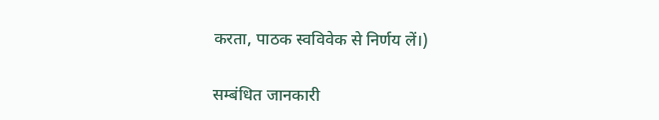करता, पाठक स्वविवेक से निर्णय लें।)

सम्बंधित जानकारी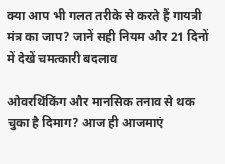क्या आप भी गलत तरीके से करते हैं गायत्री मंत्र का जाप? जानें सही नियम और 21 दिनों में देखें चमत्कारी बदलाव

ओवरथिंकिंग और मानसिक तनाव से थक चुका है दिमाग? आज ही आजमाएं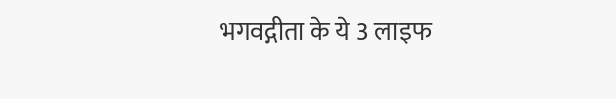भगवद्गीता के ये 3 लाइफ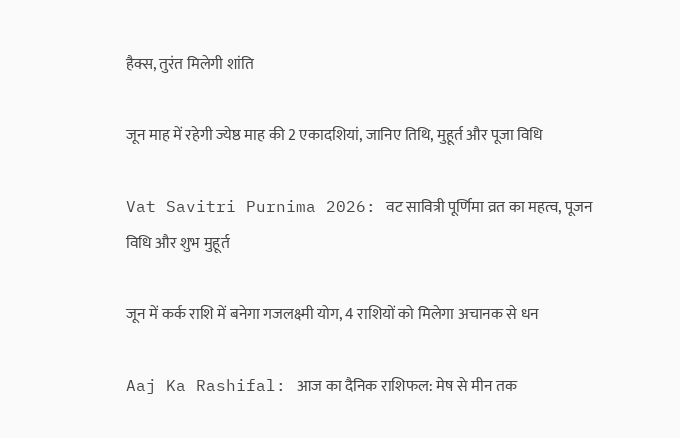हैक्स, तुरंत मिलेगी शांति

जून माह में रहेगी ज्येष्ठ माह की 2 एकादशियां, जानिए तिथि, मुहूर्त और पूजा विधि

Vat Savitri Purnima 2026: वट सावित्री पूर्णिमा व्रत का महत्व, पूजन विधि और शुभ मुहूर्त

जून में कर्क राशि में बनेगा गजलक्ष्मी योग, 4 राशियों को मिलेगा अचानक से धन

Aaj Ka Rashifal: आज का दैनिक राशिफल: मेष से मीन तक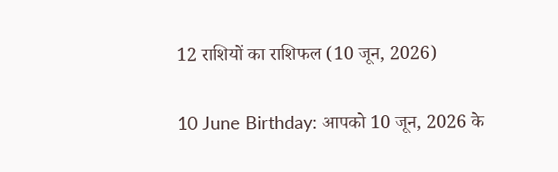12 राशियों का राशिफल (10 जून, 2026)

10 June Birthday: आपको 10 जून, 2026 के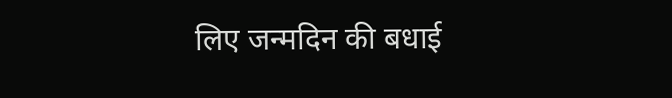लिए जन्मदिन की बधाई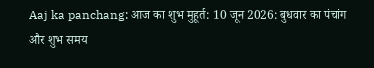Aaj ka panchang: आज का शुभ मुहूर्त: 10 जून 2026: बुधवार का पंचांग और शुभ समय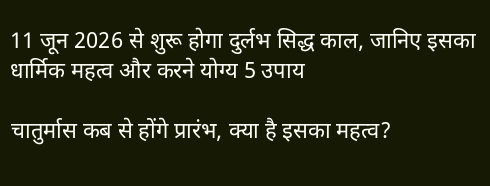11 जून 2026 से शुरू होगा दुर्लभ सिद्ध काल, जानिए इसका धार्मिक महत्व और करने योग्य 5 उपाय

चातुर्मास कब से होंगे प्रारंभ, क्या है इसका महत्व?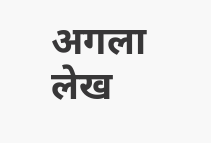अगला लेख